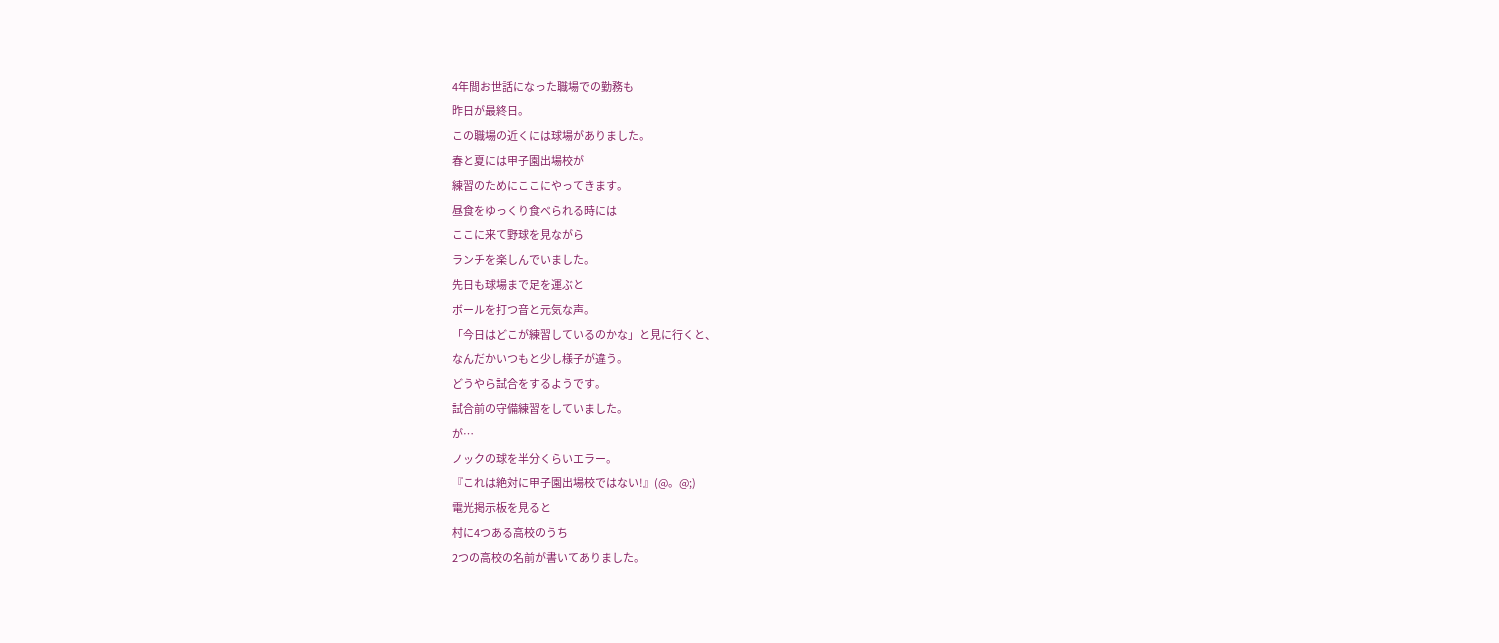4年間お世話になった職場での勤務も
昨日が最終日。
この職場の近くには球場がありました。
春と夏には甲子園出場校が
練習のためにここにやってきます。
昼食をゆっくり食べられる時には
ここに来て野球を見ながら
ランチを楽しんでいました。
先日も球場まで足を運ぶと
ボールを打つ音と元気な声。
「今日はどこが練習しているのかな」と見に行くと、
なんだかいつもと少し様子が違う。
どうやら試合をするようです。
試合前の守備練習をしていました。
が…
ノックの球を半分くらいエラー。
『これは絶対に甲子園出場校ではない!』(@。@;)
電光掲示板を見ると
村に4つある高校のうち
2つの高校の名前が書いてありました。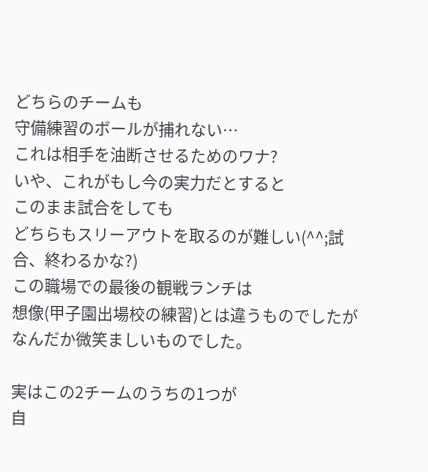どちらのチームも
守備練習のボールが捕れない…
これは相手を油断させるためのワナ?
いや、これがもし今の実力だとすると
このまま試合をしても
どちらもスリーアウトを取るのが難しい(^^;試合、終わるかな?)
この職場での最後の観戦ランチは
想像(甲子園出場校の練習)とは違うものでしたが
なんだか微笑ましいものでした。

実はこの2チームのうちの1つが
自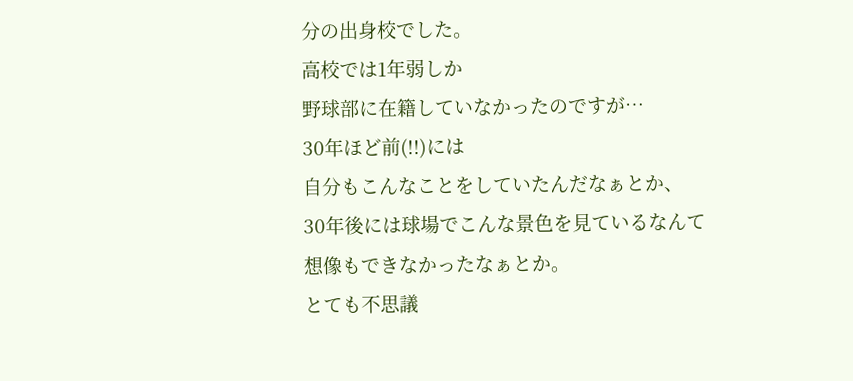分の出身校でした。
高校では1年弱しか
野球部に在籍していなかったのですが…
30年ほど前(!!)には
自分もこんなことをしていたんだなぁとか、
30年後には球場でこんな景色を見ているなんて
想像もできなかったなぁとか。
とても不思議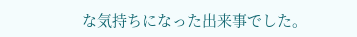な気持ちになった出来事でした。